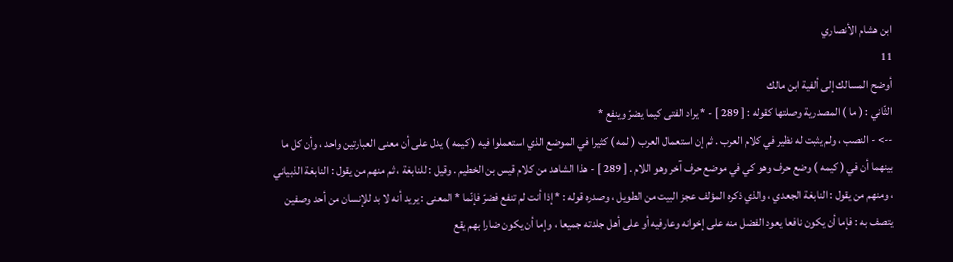ابن هشام الأنصاري
11
أوضح المسالك إلى ألفية ابن مالك
الثّاني : ( ما ) المصدرية وصلتها كقوله : [ 289 ] - * يراد الفتى كيما يضرّ وينفع *
--> - النصب ، ولم يثبت له نظير في كلام العرب . ثم إن استعمال العرب ( لمه ) كثيرا في الموضع الذي استعملوا فيه ( كيمه ) يدل على أن معنى العبارتين واحد ، وأن كل ما بينهما أن في ( كيمه ) وضع حرف وهو كي في موضع حرف آخر وهو اللام . [ 289 ] - هذا الشاهد من كلام قيس بن الخطيم . وقيل : للنابغة ، ثم منهم من يقول : النابغة الذبياني ، ومنهم من يقول : النابغة الجعدي ، والذي ذكره المؤلف عجز البيت من الطويل ، وصدره قوله : * إذا أنت لم تنفع فضرّ فإنّما * المعنى : يريد أنه لا بد للإنسان من أحد وصفين يتصف به : فإما أن يكون نافعا يعود الفضل منه على إخوانه وعارفيه أو على أهل جلدته جميعا ، وإما أن يكون ضارا بهم يقع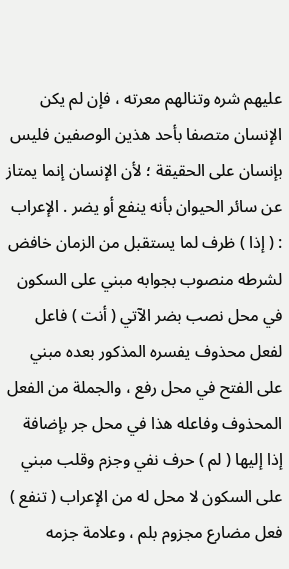عليهم شره وتنالهم معرته ، فإن لم يكن الإنسان متصفا بأحد هذين الوصفين فليس بإنسان على الحقيقة ؛ لأن الإنسان إنما يمتاز عن سائر الحيوان بأنه ينفع أو يضر . الإعراب : ( إذا ) ظرف لما يستقبل من الزمان خافض لشرطه منصوب بجوابه مبني على السكون في محل نصب بضر الآتي ( أنت ) فاعل لفعل محذوف يفسره المذكور بعده مبني على الفتح في محل رفع ، والجملة من الفعل المحذوف وفاعله هذا في محل جر بإضافة إذا إليها ( لم ) حرف نفي وجزم وقلب مبني على السكون لا محل له من الإعراب ( تنفع ) فعل مضارع مجزوم بلم ، وعلامة جزمه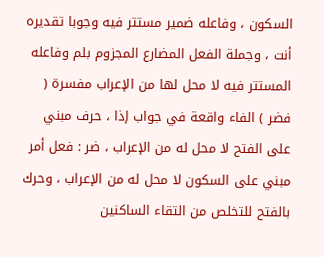السكون ، وفاعله ضمير مستتر فيه وجوبا تقديره أنت ، وجملة الفعل المضارع المجزوم بلم وفاعله المستتر فيه لا محل لها من الإعراب مفسرة ( فضر ) الفاء واقعة في جواب إذا ، حرف مبني على الفتح لا محل له من الإعراب ، ضر : فعل أمر مبني على السكون لا محل له من الإعراب ، وحرك بالفتح للتخلص من التقاء الساكنين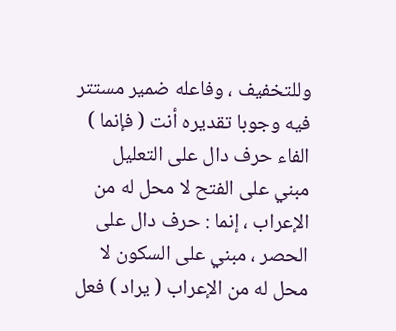وللتخفيف ، وفاعله ضمير مستتر فيه وجوبا تقديره أنت ( فإنما ) الفاء حرف دال على التعليل مبني على الفتح لا محل له من الإعراب ، إنما : حرف دال على الحصر ، مبني على السكون لا محل له من الإعراب ( يراد ) فعل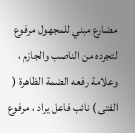مضارع مبني للمجهول مرفوع لتجرده من الناصب والجازم ، وعلامة رفعه الضمة الظاهرة ( الفتى ) نائب فاعل يراد ، مرفوع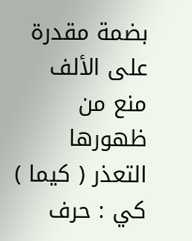بضمة مقدرة على الألف منع من ظهورها التعذر ( كيما ) كي : حرف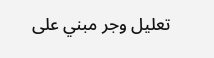تعليل وجر مبني على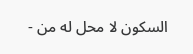السكون لا محل له من -